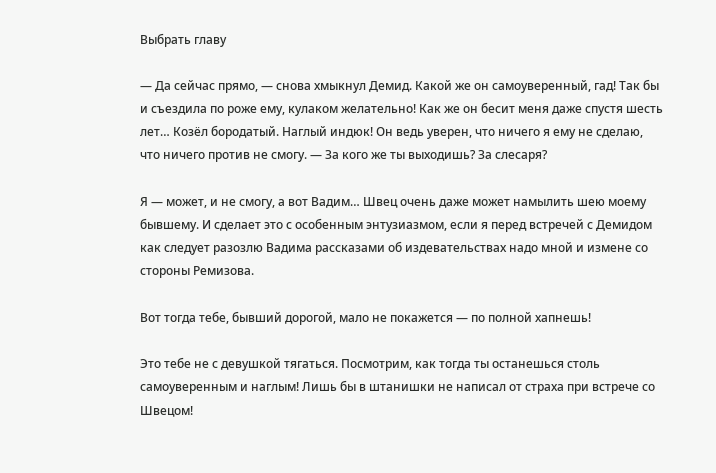Выбрать главу

— Да сейчас прямо, — снова хмыкнул Демид. Какой же он самоуверенный, гад! Так бы и съездила по роже ему, кулаком желательно! Как же он бесит меня даже спустя шесть лет… Козёл бородатый. Наглый индюк! Он ведь уверен, что ничего я ему не сделаю, что ничего против не смогу. — За кого же ты выходишь? За слесаря?

Я — может, и не смогу, а вот Вадим… Швец очень даже может намылить шею моему бывшему. И сделает это с особенным энтузиазмом, если я перед встречей с Демидом как следует разозлю Вадима рассказами об издевательствах надо мной и измене со стороны Ремизова.

Вот тогда тебе, бывший дорогой, мало не покажется — по полной хапнешь!

Это тебе не с девушкой тягаться. Посмотрим, как тогда ты останешься столь самоуверенным и наглым! Лишь бы в штанишки не написал от страха при встрече со Швецом!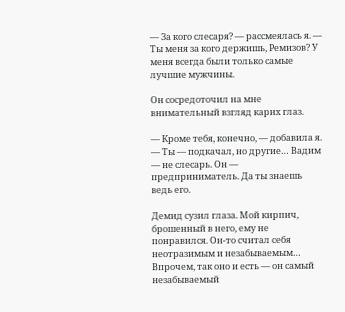— За кого слесаря? — рассмеялась я. — Ты меня за кого держишь, Ремизов? У меня всегда были только самые лучшие мужчины.

Он сосредоточил на мне внимательный взгляд карих глаз.

— Кроме тебя, конечно, — добавила я. — Ты — подкачал, но другие… Вадим — не слесарь. Он — предприниматель. Да ты знаешь ведь его.

Демид сузил глаза. Мой кирпич, брошенный в него, ему не понравился. Он-то считал себя неотразимым и незабываемым… Впрочем, так оно и есть — он самый незабываемый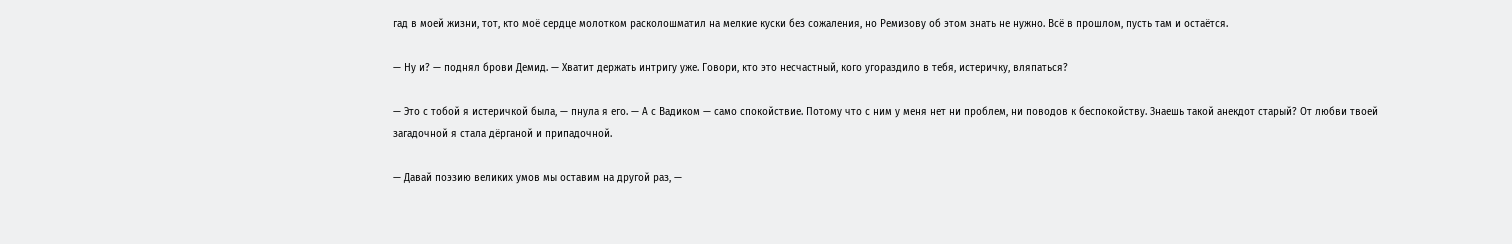гад в моей жизни, тот, кто моё сердце молотком расколошматил на мелкие куски без сожаления, но Ремизову об этом знать не нужно. Всё в прошлом, пусть там и остаётся.

— Ну и? — поднял брови Демид. — Хватит держать интригу уже. Говори, кто это несчастный, кого угораздило в тебя, истеричку, вляпаться?

— Это с тобой я истеричкой была, — пнула я его. — А с Вадиком — само спокойствие. Потому что с ним у меня нет ни проблем, ни поводов к беспокойству. Знаешь такой анекдот старый? От любви твоей загадочной я стала дёрганой и припадочной.

— Давай поэзию великих умов мы оставим на другой раз, —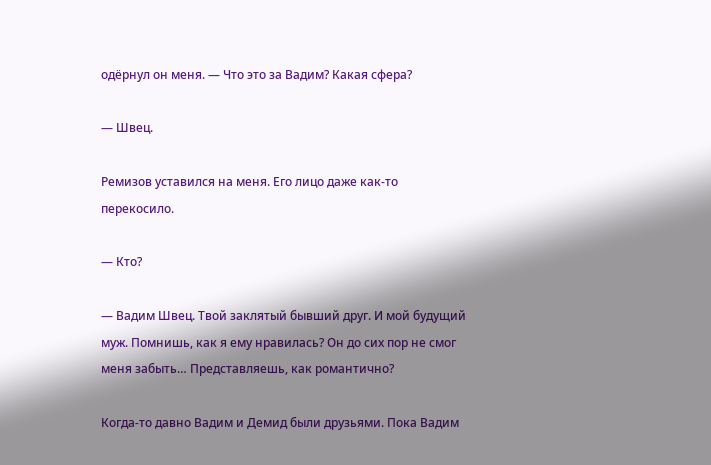одёрнул он меня. — Что это за Вадим? Какая сфера?

— Швец.

Ремизов уставился на меня. Его лицо даже как-то перекосило.

— Кто?

— Вадим Швец. Твой заклятый бывший друг. И мой будущий муж. Помнишь, как я ему нравилась? Он до сих пор не смог меня забыть… Представляешь, как романтично?

Когда-то давно Вадим и Демид были друзьями. Пока Вадим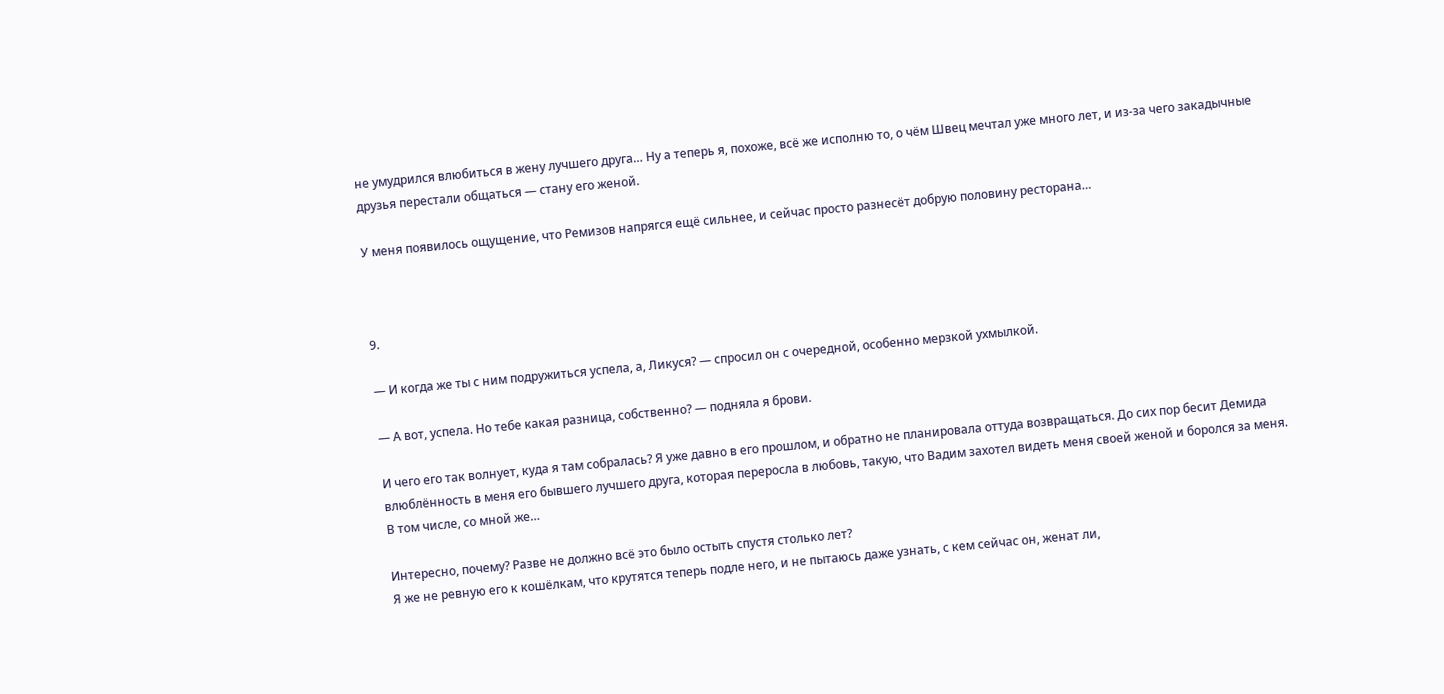не умудрился влюбиться в жену лучшего друга… Ну а теперь я, похоже, всё же исполню то, о чём Швец мечтал уже много лет, и из-за чего закадычные друзья перестали общаться — стану его женой.

У меня появилось ощущение, что Ремизов напрягся ещё сильнее, и сейчас просто разнесёт добрую половину ресторана…



9.

— И когда же ты с ним подружиться успела, а, Ликуся? — спросил он с очередной, особенно мерзкой ухмылкой.

— А вот, успела. Но тебе какая разница, собственно? — подняла я брови.

И чего его так волнует, куда я там собралась? Я уже давно в его прошлом, и обратно не планировала оттуда возвращаться. До сих пор бесит Демида влюблённость в меня его бывшего лучшего друга, которая переросла в любовь, такую, что Вадим захотел видеть меня своей женой и боролся за меня. В том числе, со мной же…

Интересно, почему? Разве не должно всё это было остыть спустя столько лет?
Я же не ревную его к кошёлкам, что крутятся теперь подле него, и не пытаюсь даже узнать, с кем сейчас он, женат ли,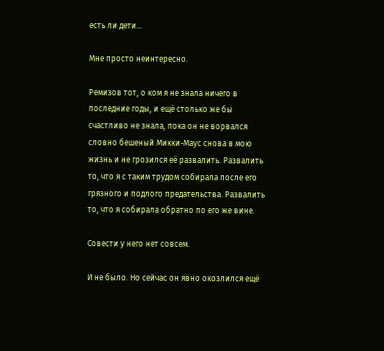есть ли дети…

Мне просто неинтересно.

Ремизов тот, о ком я не знала ничего в последние годы, и ещё столько же бы счастливо не знала, пока он не ворвался словно бешеный Микки-Маус снова в мою жизнь и не грозился её развалить. Развалить то, что я с таким трудом собирала после его грязного и подлого предательства. Развалить то, что я собирала обратно по его же вине.

Совести у него нет совсем.

И не было. Но сейчас он явно окозлился ещё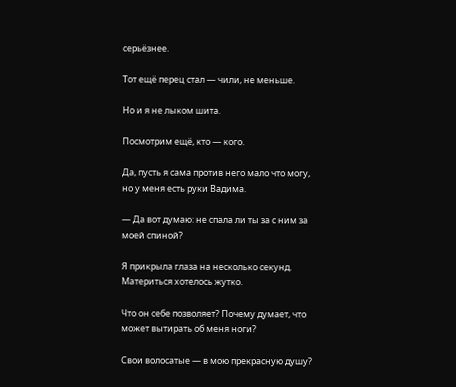серьёзнее.

Тот ещё перец стал — чили, не меньше.

Но и я не лыком шита.

Посмотрим ещё, кто — кого.

Да, пусть я сама против него мало что могу, но у меня есть руки Вадима.

— Да вот думаю: не спала ли ты за с ним за моей спиной?

Я прикрыла глаза на несколько секунд. Материться хотелось жутко.

Что он себе позволяет? Почему думает, что может вытирать об меня ноги?

Свои волосатые — в мою прекрасную душу?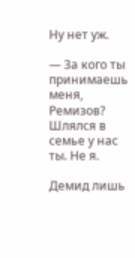Ну нет уж.

— За кого ты принимаешь меня, Ремизов? Шлялся в семье у нас ты. Не я.

Демид лишь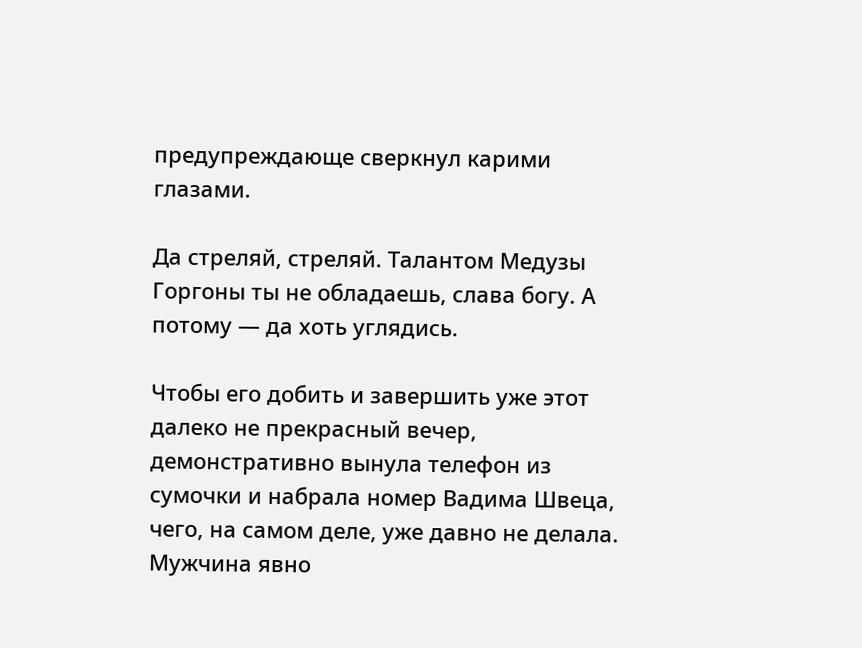предупреждающе сверкнул карими глазами.

Да стреляй, стреляй. Талантом Медузы Горгоны ты не обладаешь, слава богу. А потому — да хоть углядись.

Чтобы его добить и завершить уже этот далеко не прекрасный вечер, демонстративно вынула телефон из сумочки и набрала номер Вадима Швеца, чего, на самом деле, уже давно не делала. Мужчина явно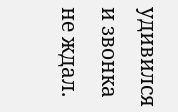удивился и звонка не ждал.